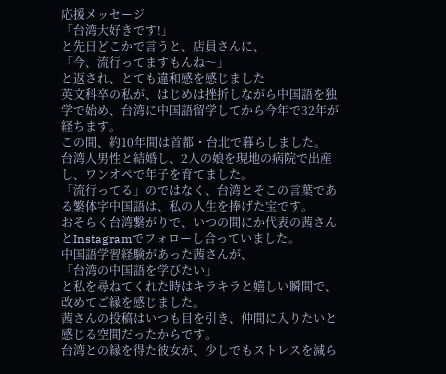応援メッセージ
「台湾大好きです!」
と先日どこかで言うと、店員さんに、
「今、流行ってますもんね〜」
と返され、とても違和感を感じました
英文科卒の私が、はじめは挫折しながら中国語を独学で始め、台湾に中国語留学してから今年で32年が経ちます。
この間、約10年間は首都・台北で暮らしました。
台湾人男性と結婚し、2人の娘を現地の病院で出産し、ワンオペで年子を育てました。
「流行ってる」のではなく、台湾とそこの言葉である繁体字中国語は、私の人生を捧げた宝です。
おそらく台湾繋がりで、いつの間にか代表の茜さんとInstagramでフォローし合っていました。
中国語学習経験があった茜さんが、
「台湾の中国語を学びたい」
と私を尋ねてくれた時はキラキラと嬉しい瞬間で、改めてご縁を感じました。
茜さんの投稿はいつも目を引き、仲間に入りたいと感じる空間だったからです。
台湾との縁を得た彼女が、少しでもストレスを減ら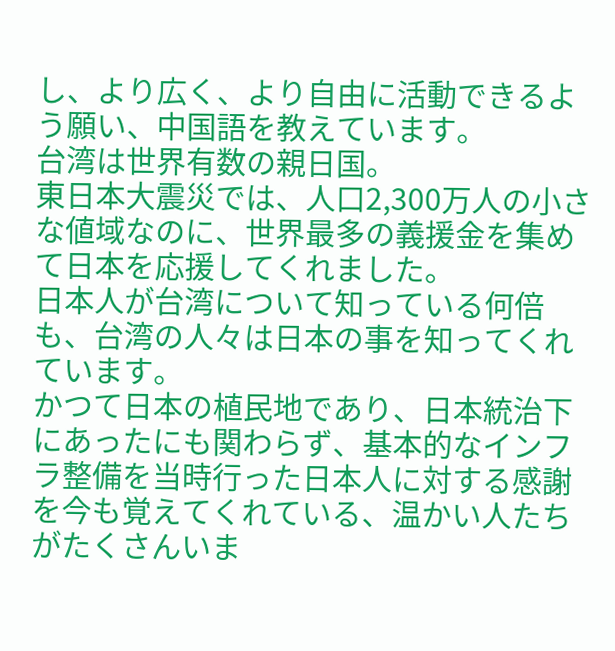し、より広く、より自由に活動できるよう願い、中国語を教えています。
台湾は世界有数の親日国。
東日本大震災では、人口2,300万人の小さな値域なのに、世界最多の義援金を集めて日本を応援してくれました。
日本人が台湾について知っている何倍も、台湾の人々は日本の事を知ってくれています。
かつて日本の植民地であり、日本統治下にあったにも関わらず、基本的なインフラ整備を当時行った日本人に対する感謝を今も覚えてくれている、温かい人たちがたくさんいま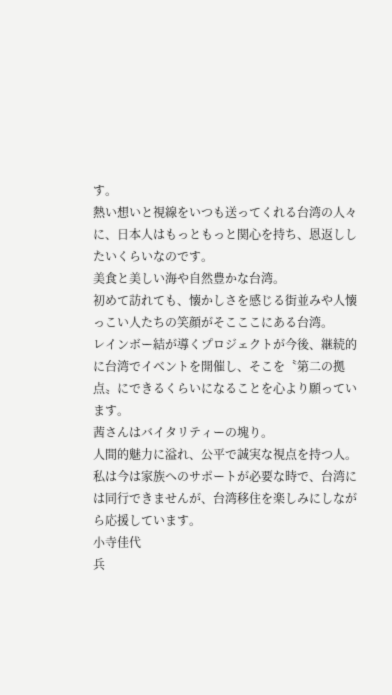す。
熱い想いと視線をいつも送ってくれる台湾の人々に、日本人はもっともっと関心を持ち、恩返ししたいくらいなのです。
美食と美しい海や自然豊かな台湾。
初めて訪れても、懐かしさを感じる街並みや人懐っこい人たちの笑顔がそこここにある台湾。
レインボー結が導くプロジェクトが今後、継続的に台湾でイベントを開催し、そこを〝第二の拠点〟にできるくらいになることを心より願っています。
茜さんはバイタリティーの塊り。
人間的魅力に溢れ、公平で誠実な視点を持つ人。
私は今は家族へのサポートが必要な時で、台湾には同行できませんが、台湾移住を楽しみにしながら応援しています。
小寺佳代
兵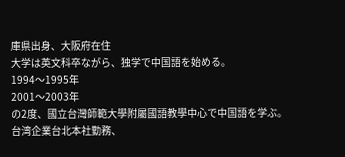庫県出身、大阪府在住
大学は英文科卒ながら、独学で中国語を始める。
1994〜1995年
2001〜2003年
の2度、國立台灣師範大學附屬國語教學中心で中国語を学ぶ。
台湾企業台北本社勤務、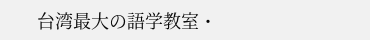台湾最大の語学教室・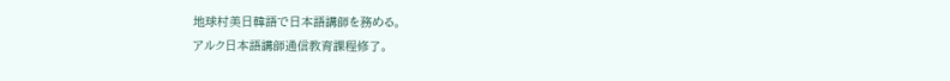地球村美日韓語で日本語講師を務める。
アルク日本語講師通信教育課程修了。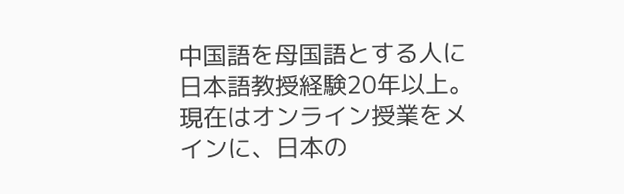中国語を母国語とする人に日本語教授経験20年以上。
現在はオンライン授業をメインに、日本の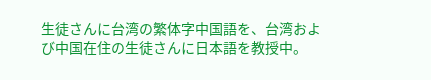生徒さんに台湾の繁体字中国語を、台湾および中国在住の生徒さんに日本語を教授中。